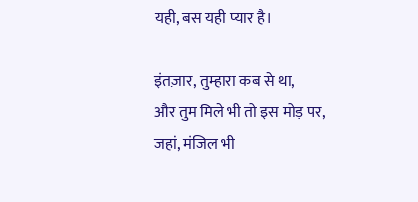यही, बस यही प्यार है।

इंतज़ार, तुम्हारा कब से था,
और तुम मिले भी तो इस मोड़ पर,
जहां, मंजिल भी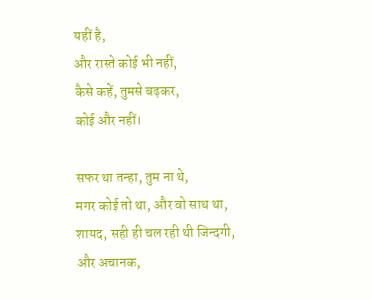यहीं है,
और रास्ते कोई भी नहीं,
कैसे कहें, तुमसे बढ़कर,
कोई और नहीं।

सफर था तन्हा, तुम ना थे,
मगर कोई तो था, और वो साथ था,
शायद, सही ही चल रही थी जिन्दगी,
और अचानक,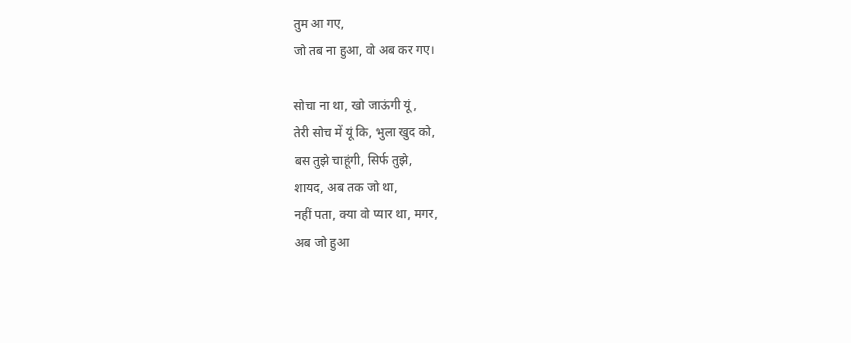तुम आ गए,
जो तब ना हुआ, वो अब कर गए।

सोचा ना था, खो जाऊंगी यूं,
तेरी सोच में यूं कि, भुला खुद को,
बस तुझे चाहूंगी, सिर्फ तुझे,
शायद, अब तक जो था,
नहीं पता, क्या वो प्यार था, मगर,
अब जो हुआ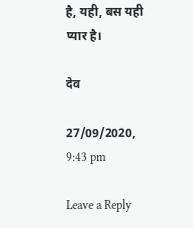है, यही, बस यही प्यार है।

देव

27/09/2020, 9:43 pm

Leave a Reply